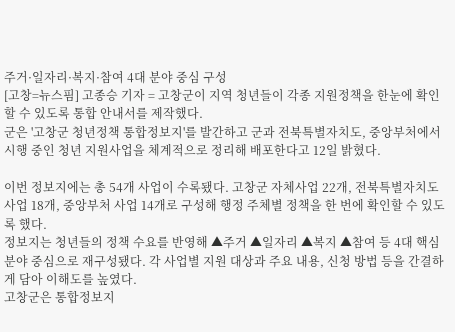주거·일자리·복지·참여 4대 분야 중심 구성
[고창=뉴스핌] 고종승 기자 = 고창군이 지역 청년들이 각종 지원정책을 한눈에 확인할 수 있도록 통합 안내서를 제작했다.
군은 '고창군 청년정책 통합정보지'를 발간하고 군과 전북특별자치도, 중앙부처에서 시행 중인 청년 지원사업을 체계적으로 정리해 배포한다고 12일 밝혔다.

이번 정보지에는 총 54개 사업이 수록됐다. 고창군 자체사업 22개, 전북특별자치도 사업 18개, 중앙부처 사업 14개로 구성해 행정 주체별 정책을 한 번에 확인할 수 있도록 했다.
정보지는 청년들의 정책 수요를 반영해 ▲주거 ▲일자리 ▲복지 ▲참여 등 4대 핵심 분야 중심으로 재구성됐다. 각 사업별 지원 대상과 주요 내용, 신청 방법 등을 간결하게 담아 이해도를 높였다.
고창군은 통합정보지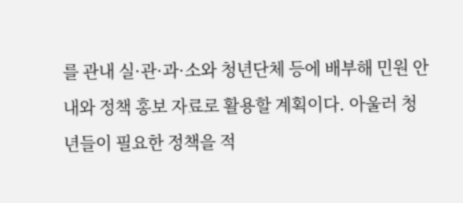를 관내 실·관·과·소와 청년단체 등에 배부해 민원 안내와 정책 홍보 자료로 활용할 계획이다. 아울러 청년들이 필요한 정책을 적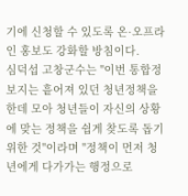기에 신청할 수 있도록 온·오프라인 홍보도 강화할 방침이다.
심덕섭 고창군수는 "이번 통합정보지는 흩어져 있던 청년정책을 한데 모아 청년들이 자신의 상황에 맞는 정책을 쉽게 찾도록 돕기 위한 것"이라며 "정책이 먼저 청년에게 다가가는 행정으로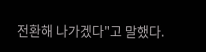전환해 나가겠다"고 말했다.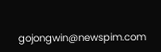gojongwin@newspim.com